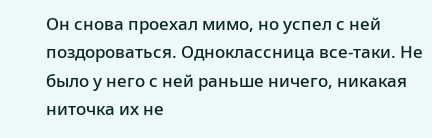Он снова проехал мимо, но успел с ней поздороваться. Одноклассница все-таки. Не было у него с ней раньше ничего, никакая ниточка их не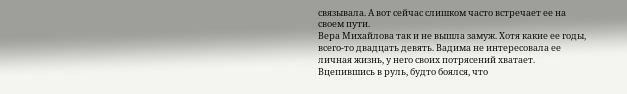связывала. А вот сейчас слишком часто встречает ее на своем пути.
Вера Михайлова так и не вышла замуж. Хотя какие ее годы, всего-то двадцать девять. Вадима не интересовала ее личная жизнь, у него своих потрясений хватает.
Вцепившись в руль, будто боялся, что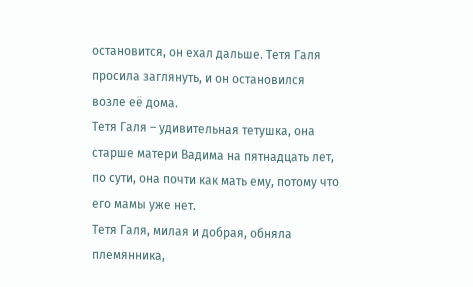остановится, он ехал дальше. Тетя Галя просила заглянуть, и он остановился возле её дома.
Тетя Галя – удивительная тетушка, она старше матери Вадима на пятнадцать лет, по сути, она почти как мать ему, потому что его мамы уже нет.
Тетя Галя, милая и добрая, обняла племянника,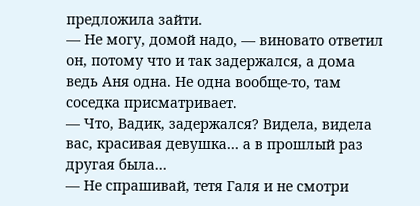предложила зайти.
— Не могу, домой надо, — виновато ответил он, потому что и так задержался, а дома ведь Аня одна. Не одна вообще-то, там соседка присматривает.
— Что, Вадик, задержался? Видела, видела вас, красивая девушка… а в прошлый раз другая была…
— Не спрашивай, тетя Галя и не смотри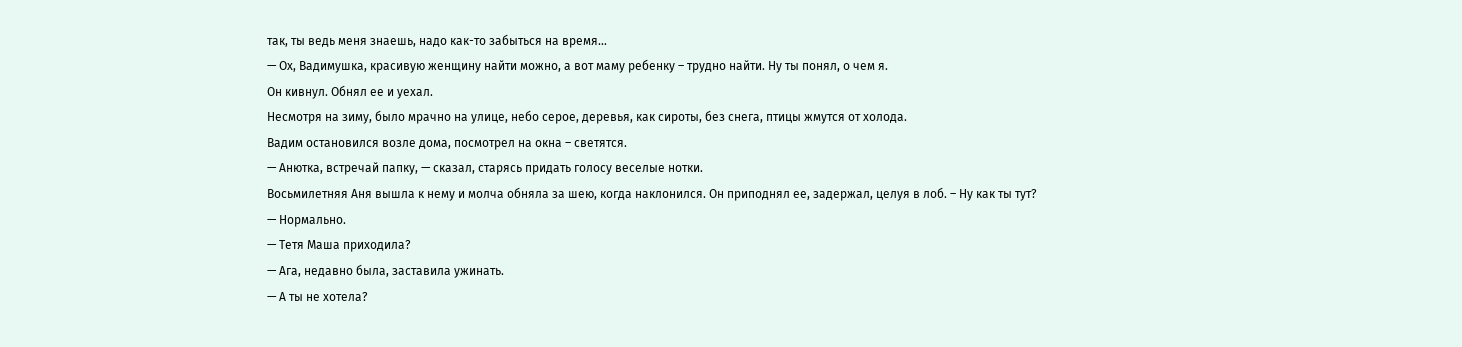так, ты ведь меня знаешь, надо как-то забыться на время…
— Ох, Вадимушка, красивую женщину найти можно, а вот маму ребенку – трудно найти. Ну ты понял, о чем я.
Он кивнул. Обнял ее и уехал.
Несмотря на зиму, было мрачно на улице, небо серое, деревья, как сироты, без снега, птицы жмутся от холода.
Вадим остановился возле дома, посмотрел на окна – светятся.
— Анютка, встречай папку, — сказал, старясь придать голосу веселые нотки.
Восьмилетняя Аня вышла к нему и молча обняла за шею, когда наклонился. Он приподнял ее, задержал, целуя в лоб. – Ну как ты тут?
— Нормально.
— Тетя Маша приходила?
— Ага, недавно была, заставила ужинать.
— А ты не хотела?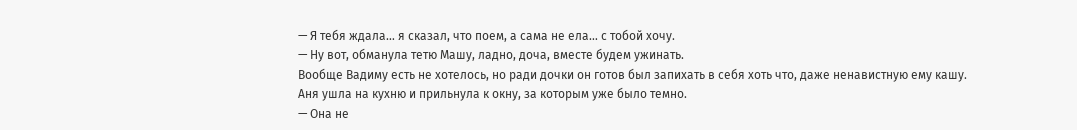— Я тебя ждала… я сказал, что поем, а сама не ела… с тобой хочу.
— Ну вот, обманула тетю Машу, ладно, доча, вместе будем ужинать.
Вообще Вадиму есть не хотелось, но ради дочки он готов был запихать в себя хоть что, даже ненавистную ему кашу.
Аня ушла на кухню и прильнула к окну, за которым уже было темно.
— Она не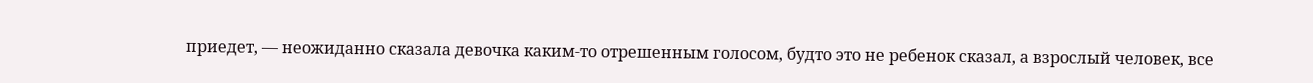приедет, — неожиданно сказала девочка каким-то отрешенным голосом, будто это не ребенок сказал, а взрослый человек, все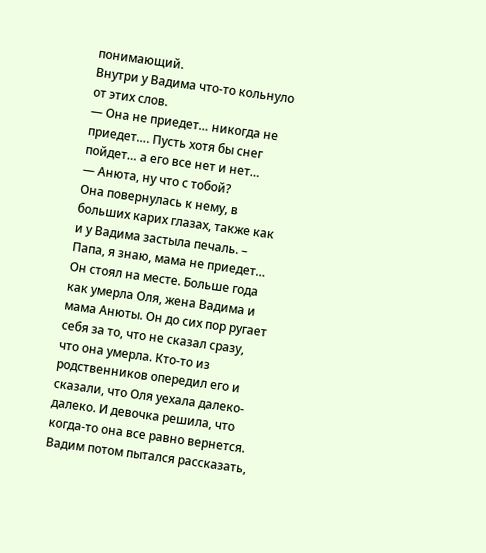понимающий.
Внутри у Вадима что-то кольнуло от этих слов.
— Она не приедет… никогда не приедет…. Пусть хотя бы снег пойдет… а его все нет и нет…
— Анюта, ну что с тобой?
Она повернулась к нему, в больших карих глазах, также как и у Вадима застыла печаль. – Папа, я знаю, мама не приедет…
Он стоял на месте. Больше года как умерла Оля, жена Вадима и мама Анюты. Он до сих пор ругает себя за то, что не сказал сразу, что она умерла. Кто-то из родственников опередил его и сказали, что Оля уехала далеко-далеко. И девочка решила, что когда-то она все равно вернется.
Вадим потом пытался рассказать,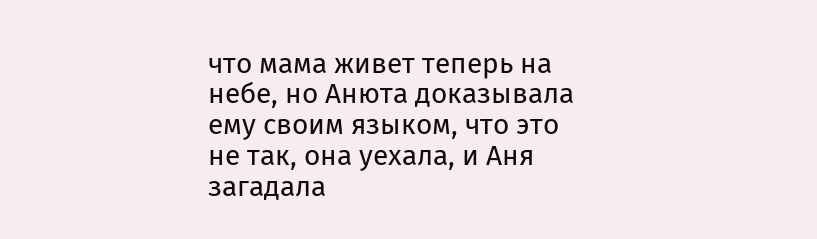что мама живет теперь на небе, но Анюта доказывала ему своим языком, что это не так, она уехала, и Аня загадала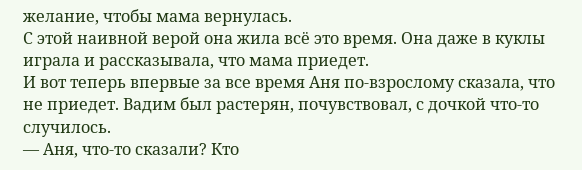желание, чтобы мама вернулась.
С этой наивной верой она жила всё это время. Она даже в куклы играла и рассказывала, что мама приедет.
И вот теперь впервые за все время Аня по-взрослому сказала, что не приедет. Вадим был растерян, почувствовал, с дочкой что-то случилось.
— Аня, что-то сказали? Кто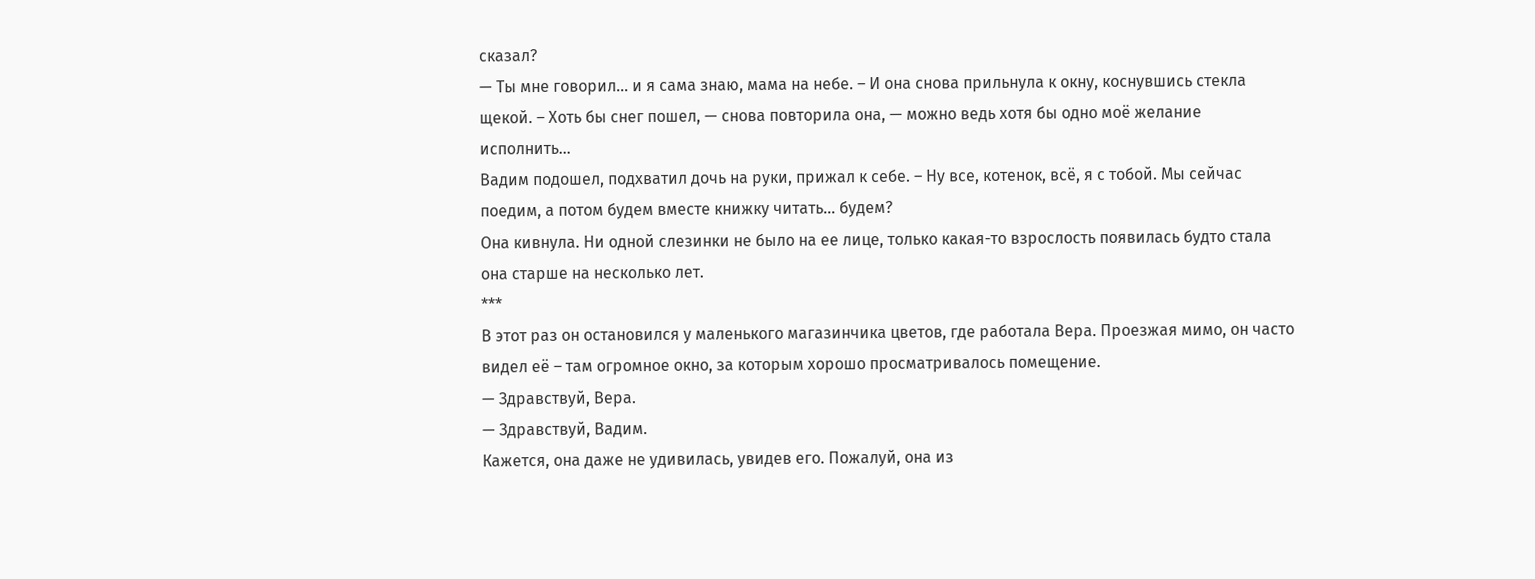сказал?
— Ты мне говорил… и я сама знаю, мама на небе. – И она снова прильнула к окну, коснувшись стекла щекой. – Хоть бы снег пошел, — снова повторила она, — можно ведь хотя бы одно моё желание исполнить…
Вадим подошел, подхватил дочь на руки, прижал к себе. – Ну все, котенок, всё, я с тобой. Мы сейчас поедим, а потом будем вместе книжку читать… будем?
Она кивнула. Ни одной слезинки не было на ее лице, только какая-то взрослость появилась будто стала она старше на несколько лет.
***
В этот раз он остановился у маленького магазинчика цветов, где работала Вера. Проезжая мимо, он часто видел её – там огромное окно, за которым хорошо просматривалось помещение.
— Здравствуй, Вера.
— Здравствуй, Вадим.
Кажется, она даже не удивилась, увидев его. Пожалуй, она из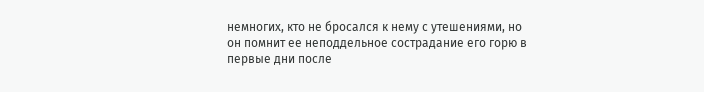немногих, кто не бросался к нему с утешениями, но он помнит ее неподдельное сострадание его горю в первые дни после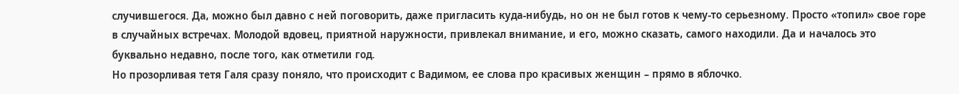случившегося. Да, можно был давно с ней поговорить, даже пригласить куда-нибудь, но он не был готов к чему-то серьезному. Просто «топил» свое горе в случайных встречах. Молодой вдовец, приятной наружности, привлекал внимание, и его, можно сказать, самого находили. Да и началось это буквально недавно, после того, как отметили год.
Но прозорливая тетя Галя сразу поняло, что происходит с Вадимом, ее слова про красивых женщин – прямо в яблочко.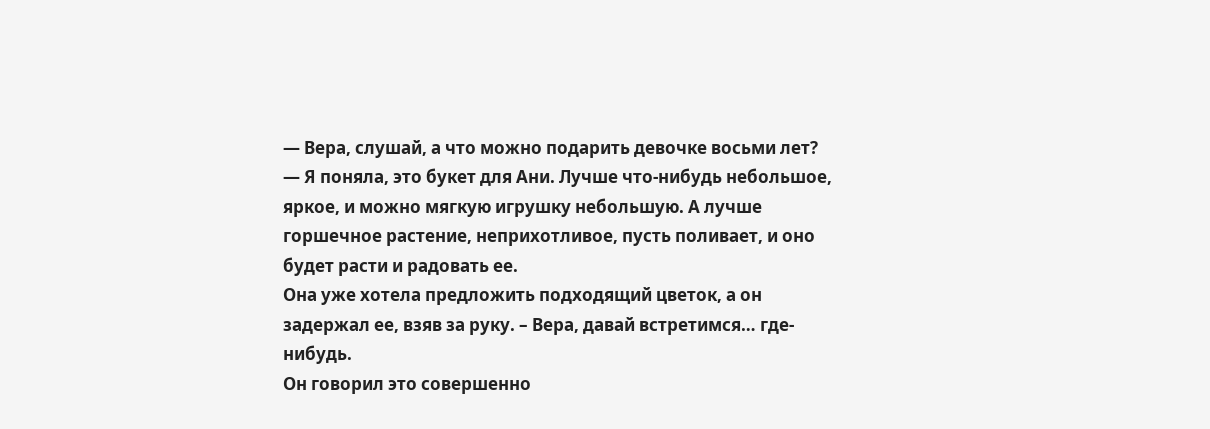— Вера, слушай, а что можно подарить девочке восьми лет?
— Я поняла, это букет для Ани. Лучше что-нибудь небольшое, яркое, и можно мягкую игрушку небольшую. А лучше горшечное растение, неприхотливое, пусть поливает, и оно будет расти и радовать ее.
Она уже хотела предложить подходящий цветок, а он задержал ее, взяв за руку. – Вера, давай встретимся… где-нибудь.
Он говорил это совершенно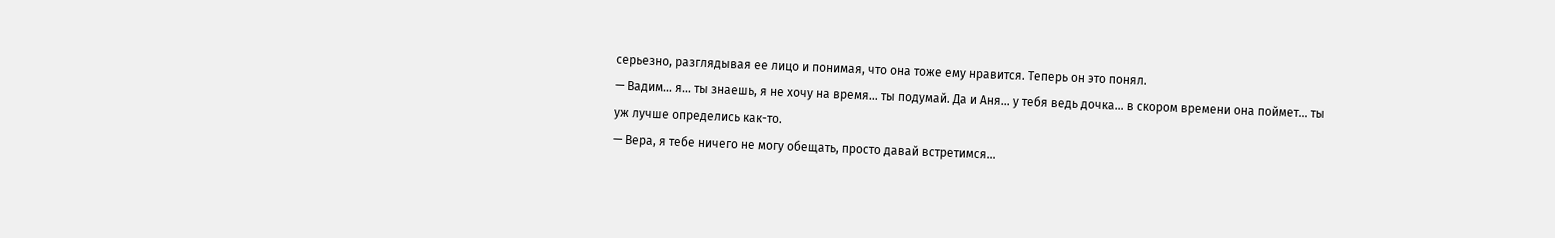серьезно, разглядывая ее лицо и понимая, что она тоже ему нравится. Теперь он это понял.
— Вадим… я… ты знаешь, я не хочу на время… ты подумай. Да и Аня… у тебя ведь дочка… в скором времени она поймет… ты уж лучше определись как-то.
— Вера, я тебе ничего не могу обещать, просто давай встретимся…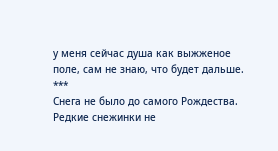у меня сейчас душа как выжженое поле, сам не знаю, что будет дальше.
***
Снега не было до самого Рождества. Редкие снежинки не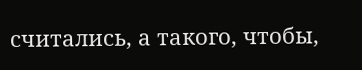считались, а такого, чтобы,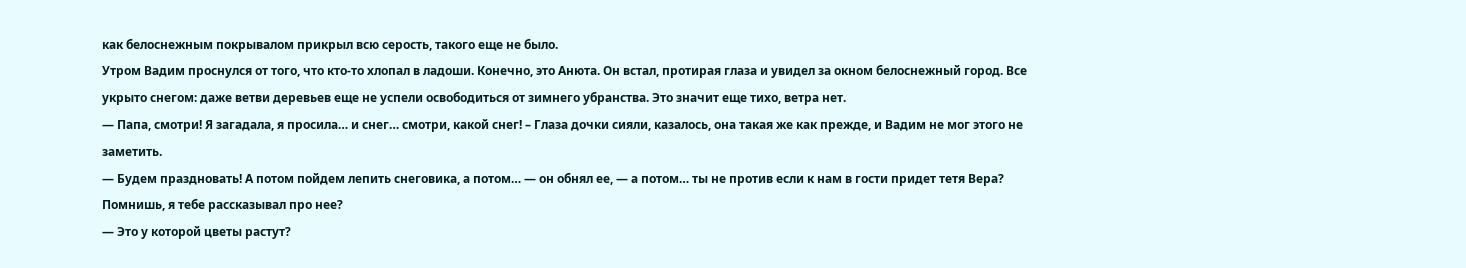как белоснежным покрывалом прикрыл всю серость, такого еще не было.
Утром Вадим проснулся от того, что кто-то хлопал в ладоши. Конечно, это Анюта. Он встал, протирая глаза и увидел за окном белоснежный город. Все укрыто снегом: даже ветви деревьев еще не успели освободиться от зимнего убранства. Это значит еще тихо, ветра нет.
— Папа, смотри! Я загадала, я просила… и снег… смотри, какой снег! – Глаза дочки сияли, казалось, она такая же как прежде, и Вадим не мог этого не заметить.
— Будем праздновать! А потом пойдем лепить снеговика, а потом… — он обнял ее, — а потом… ты не против если к нам в гости придет тетя Вера? Помнишь, я тебе рассказывал про нее?
— Это у которой цветы растут?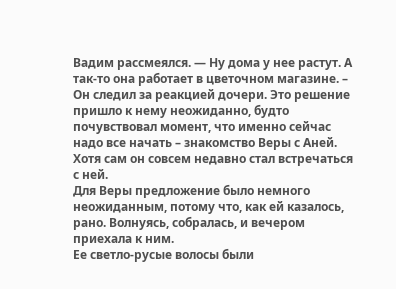Вадим рассмеялся. — Ну дома у нее растут. А так-то она работает в цветочном магазине. – Он следил за реакцией дочери. Это решение пришло к нему неожиданно, будто почувствовал момент, что именно сейчас надо все начать – знакомство Веры с Аней. Хотя сам он совсем недавно стал встречаться с ней.
Для Веры предложение было немного неожиданным, потому что, как ей казалось, рано. Волнуясь, собралась, и вечером приехала к ним.
Ее светло-русые волосы были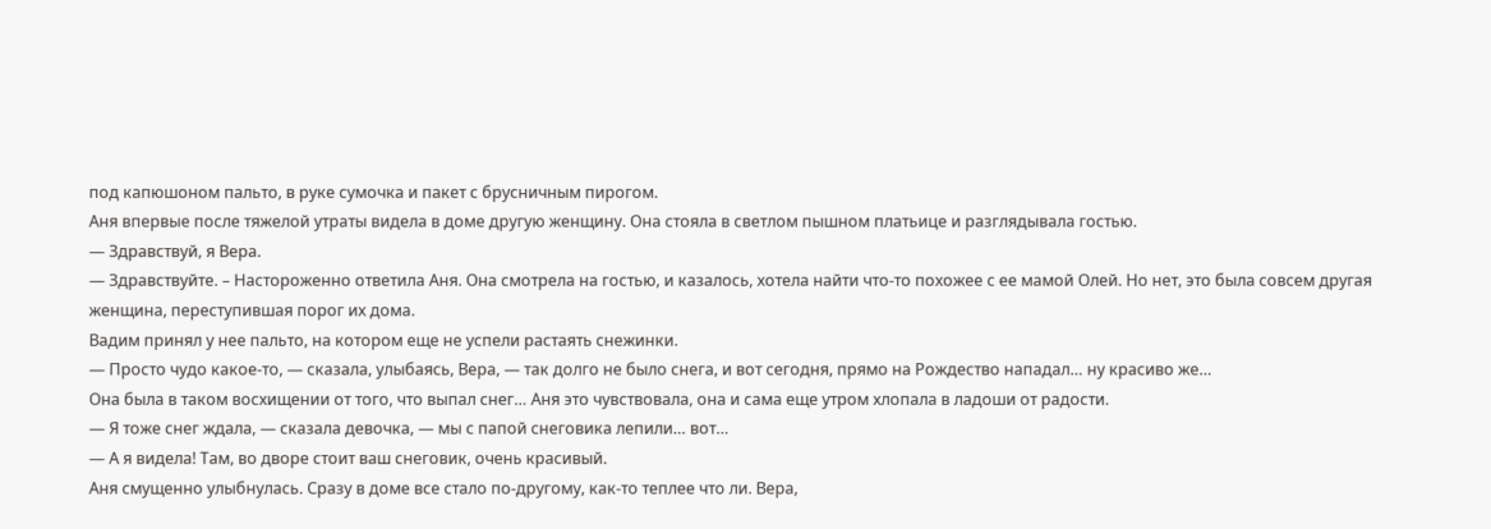под капюшоном пальто, в руке сумочка и пакет с брусничным пирогом.
Аня впервые после тяжелой утраты видела в доме другую женщину. Она стояла в светлом пышном платьице и разглядывала гостью.
— Здравствуй, я Вера.
— Здравствуйте. – Настороженно ответила Аня. Она смотрела на гостью, и казалось, хотела найти что-то похожее с ее мамой Олей. Но нет, это была совсем другая женщина, переступившая порог их дома.
Вадим принял у нее пальто, на котором еще не успели растаять снежинки.
— Просто чудо какое-то, — сказала, улыбаясь, Вера, — так долго не было снега, и вот сегодня, прямо на Рождество нападал… ну красиво же…
Она была в таком восхищении от того, что выпал снег… Аня это чувствовала, она и сама еще утром хлопала в ладоши от радости.
— Я тоже снег ждала, — сказала девочка, — мы с папой снеговика лепили… вот…
— А я видела! Там, во дворе стоит ваш снеговик, очень красивый.
Аня смущенно улыбнулась. Сразу в доме все стало по-другому, как-то теплее что ли. Вера,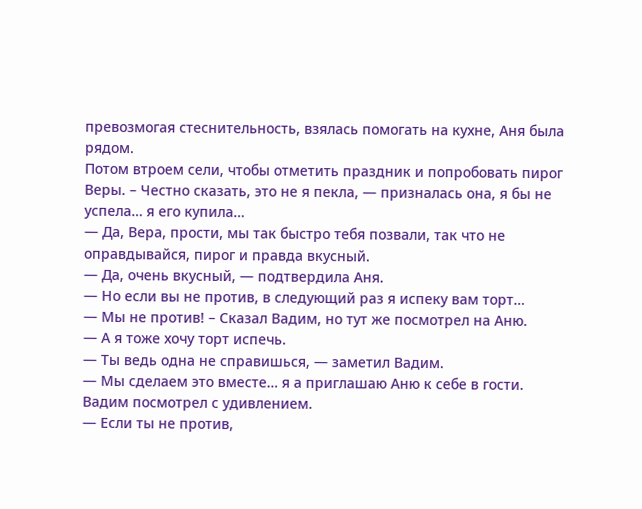превозмогая стеснительность, взялась помогать на кухне, Аня была рядом.
Потом втроем сели, чтобы отметить праздник и попробовать пирог Веры. – Честно сказать, это не я пекла, — призналась она, я бы не успела… я его купила…
— Да, Вера, прости, мы так быстро тебя позвали, так что не оправдывайся, пирог и правда вкусный.
— Да, очень вкусный, — подтвердила Аня.
— Но если вы не против, в следующий раз я испеку вам торт…
— Мы не против! – Сказал Вадим, но тут же посмотрел на Аню.
— А я тоже хочу торт испечь.
— Ты ведь одна не справишься, — заметил Вадим.
— Мы сделаем это вместе… я а приглашаю Аню к себе в гости.
Вадим посмотрел с удивлением.
— Если ты не против,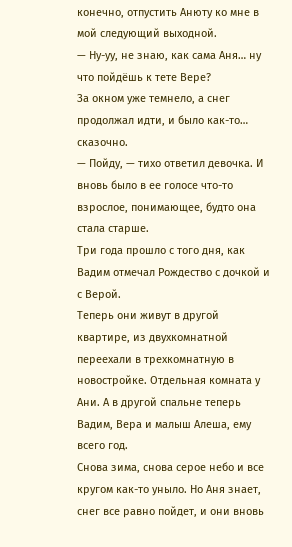конечно, отпустить Анюту ко мне в мой следующий выходной.
— Ну-уу, не знаю, как сама Аня… ну что пойдёшь к тете Вере?
За окном уже темнело, а снег продолжал идти, и было как-то… сказочно.
— Пойду, — тихо ответил девочка. И вновь было в ее голосе что-то взрослое, понимающее, будто она стала старше.
Три года прошло с того дня, как Вадим отмечал Рождество с дочкой и с Верой.
Теперь они живут в другой квартире, из двухкомнатной переехали в трехкомнатную в новостройке. Отдельная комната у Ани. А в другой спальне теперь Вадим, Вера и малыш Алеша, ему всего год.
Снова зима, снова серое небо и все кругом как-то уныло. Но Аня знает, снег все равно пойдет, и они вновь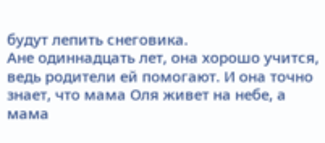будут лепить снеговика.
Ане одиннадцать лет, она хорошо учится, ведь родители ей помогают. И она точно знает, что мама Оля живет на небе, а мама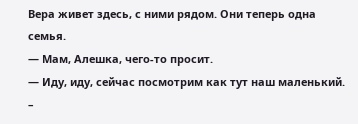Вера живет здесь, с ними рядом. Они теперь одна семья.
— Мам, Алешка, чего-то просит.
— Иду, иду, сейчас посмотрим как тут наш маленький. –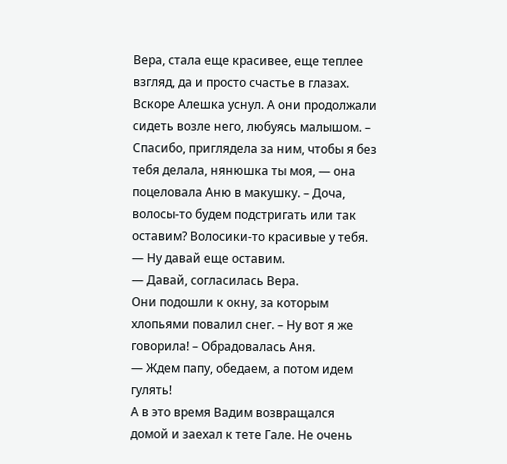Вера, стала еще красивее, еще теплее взгляд, да и просто счастье в глазах.
Вскоре Алешка уснул. А они продолжали сидеть возле него, любуясь малышом. – Спасибо, приглядела за ним, чтобы я без тебя делала, нянюшка ты моя, — она поцеловала Аню в макушку. – Доча, волосы-то будем подстригать или так оставим? Волосики-то красивые у тебя.
— Ну давай еще оставим.
— Давай, согласилась Вера.
Они подошли к окну, за которым хлопьями повалил снег. – Ну вот я же говорила! – Обрадовалась Аня.
— Ждем папу, обедаем, а потом идем гулять!
А в это время Вадим возвращался домой и заехал к тете Гале. Не очень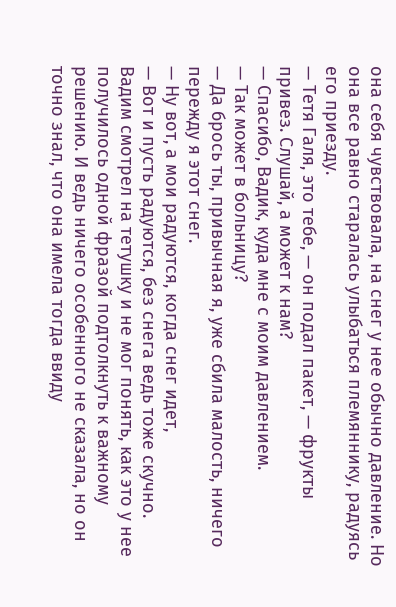она себя чувствовала, на снег у нее обычно давление. Но она все равно старалась улыбаться племяннику, радуясь его приезду.
— Тетя Галя, это тебе, — он подал пакет, — фрукты привез. Слушай, а может к нам?
— Спасибо, Вадик, куда мне с моим давлением.
— Так может в больницу?
— Да брось ты, привычная я, уже сбила малость, ничего пережду я этот снег.
— Ну вот, а мои радуются, когда снег идет,
— Вот и пусть радуются, без снега ведь тоже скучно.
Вадим смотрел на тетушку и не мог понять, как это у нее получилось одной фразой подтолкнуть к важному решению. И ведь ничего особенного не сказала, но он точно знал, что она имела тогда ввиду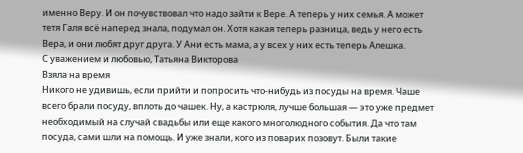именно Веру. И он почувствовал что надо зайти к Вере. А теперь у них семья. А может тетя Галя всё наперед знала, подумал он. Хотя какая теперь разница, ведь у него есть Вера, и они любят друг друга. У Ани есть мама, а у всех у них есть теперь Алешка.
С уважением и любовью, Татьяна Викторова
Взяла на время
Никого не удивишь, если прийти и попросить что-нибудь из посуды на время. Чаше всего брали посуду, вплоть до чашек. Ну, а кастрюля, лучше большая — это уже предмет необходимый на случай свадьбы или еще какого многолюдного события. Да что там посуда, сами шли на помощь. И уже знали, кого из поварих позовут. Были такие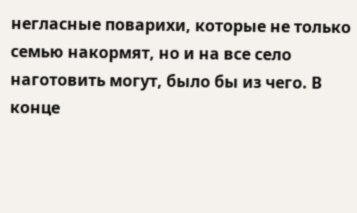негласные поварихи, которые не только семью накормят, но и на все село наготовить могут, было бы из чего. В конце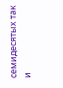семидесятых так и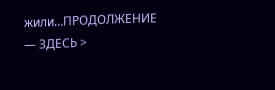жили…ПРОДОЛЖЕНИЕ — ЗДЕСЬ >